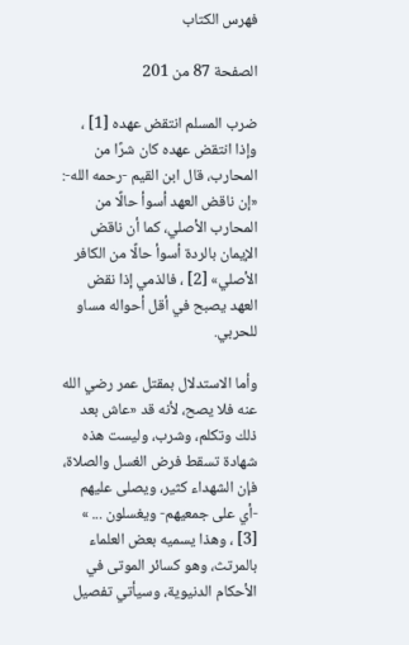فهرس الكتاب

الصفحة 87 من 201

ضرب المسلم انتقض عهده [1] ، وإذا انتقض عهده كان شرًا من المحارب، قال ابن القيم -رحمه الله-: «إن ناقض العهد أسوأ حالًا من المحارب الأصلي، كما أن ناقض الإيمان بالردة أسوأ حالًا من الكافر الأصلي» [2] ، فالذمي إذا نقض العهد يصبح في أقل أحواله مساو للحربي.

وأما الاستدلال بمقتل عمر رضي الله عنه فلا يصح، لأنه قد «عاش بعد ذلك وتكلم، وشرب، وليست هذه شهادة تسقط فرض الغسل والصلاة، فإن الشهداء كثير، ويصلى عليهم -أي على جمعيهم- ويغسلون ... » [3] ، وهذا يسميه بعض العلماء بالمرتث، وهو كسائر الموتى في الأحكام الدنيوية، وسيأتي تفصيل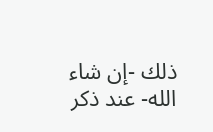ذلك -إن شاء الله- عند ذكر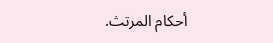أحكام المرتث.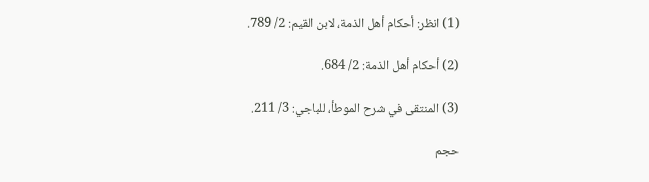(1) انظر: أحكام أهل الذمة، لابن القيم: 2/ 789.

(2) أحكام أهل الذمة: 2/ 684.

(3) المنتقى في شرح الموطأ، للباجي: 3/ 211.

حجم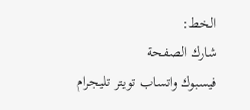الخط:
شارك الصفحة
فيسبوك واتساب تويتر تليجرام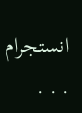انستجرام
. . .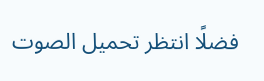فضلًا انتظر تحميل الصوت